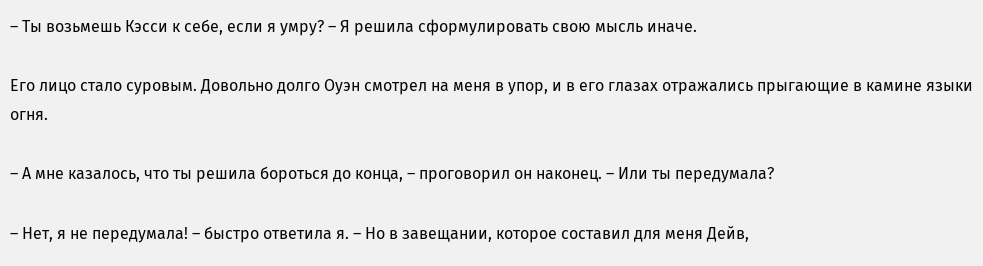– Ты возьмешь Кэсси к себе, если я умру? – Я решила сформулировать свою мысль иначе.

Его лицо стало суровым. Довольно долго Оуэн смотрел на меня в упор, и в его глазах отражались прыгающие в камине языки огня.

– А мне казалось, что ты решила бороться до конца, – проговорил он наконец. – Или ты передумала?

– Нет, я не передумала! – быстро ответила я. – Но в завещании, которое составил для меня Дейв,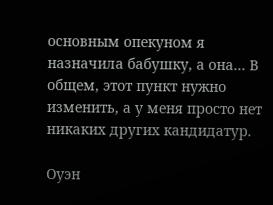основным опекуном я назначила бабушку, а она… В общем, этот пункт нужно изменить, а у меня просто нет никаких других кандидатур.

Оуэн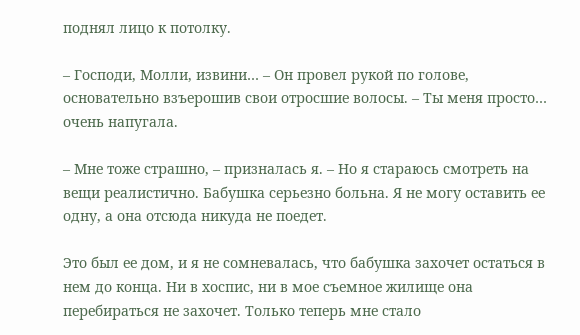поднял лицо к потолку.

– Господи, Молли, извини… – Он провел рукой по голове, основательно взъерошив свои отросшие волосы. – Ты меня просто… очень напугала.

– Мне тоже страшно, – призналась я. – Но я стараюсь смотреть на вещи реалистично. Бабушка серьезно больна. Я не могу оставить ее одну, а она отсюда никуда не поедет.

Это был ее дом, и я не сомневалась, что бабушка захочет остаться в нем до конца. Ни в хоспис, ни в мое съемное жилище она перебираться не захочет. Только теперь мне стало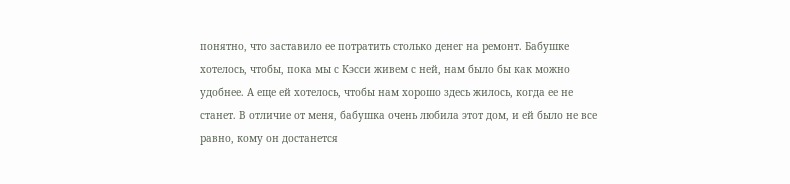понятно, что заставило ее потратить столько денег на ремонт. Бабушке хотелось, чтобы, пока мы с Кэсси живем с ней, нам было бы как можно удобнее. А еще ей хотелось, чтобы нам хорошо здесь жилось, когда ее не станет. В отличие от меня, бабушка очень любила этот дом, и ей было не все равно, кому он достанется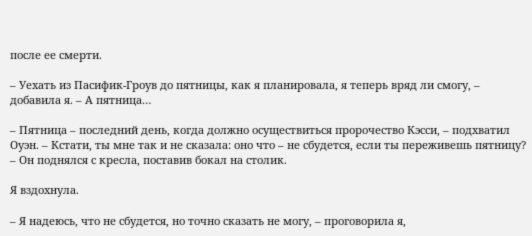после ее смерти.

– Уехать из Пасифик-Гроув до пятницы, как я планировала, я теперь вряд ли смогу, – добавила я. – А пятница…

– Пятница – последний день, когда должно осуществиться пророчество Кэсси, – подхватил Оуэн. – Кстати, ты мне так и не сказала: оно что – не сбудется, если ты переживешь пятницу? – Он поднялся с кресла, поставив бокал на столик.

Я вздохнула.

– Я надеюсь, что не сбудется, но точно сказать не могу, – проговорила я,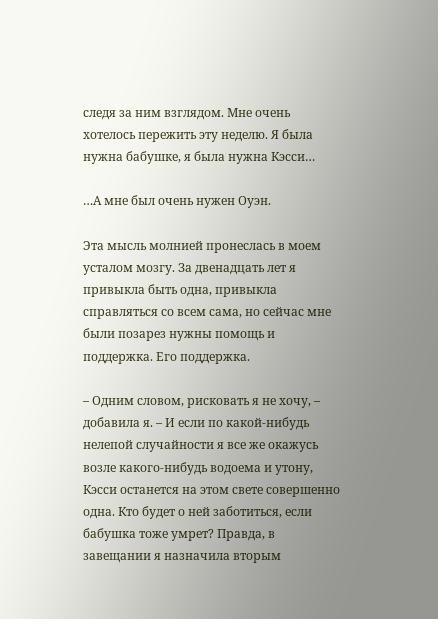следя за ним взглядом. Мне очень хотелось пережить эту неделю. Я была нужна бабушке, я была нужна Кэсси…

…А мне был очень нужен Оуэн.

Эта мысль молнией пронеслась в моем усталом мозгу. За двенадцать лет я привыкла быть одна, привыкла справляться со всем сама, но сейчас мне были позарез нужны помощь и поддержка. Его поддержка.

– Одним словом, рисковать я не хочу, – добавила я. – И если по какой-нибудь нелепой случайности я все же окажусь возле какого-нибудь водоема и утону, Кэсси останется на этом свете совершенно одна. Кто будет о ней заботиться, если бабушка тоже умрет? Правда, в завещании я назначила вторым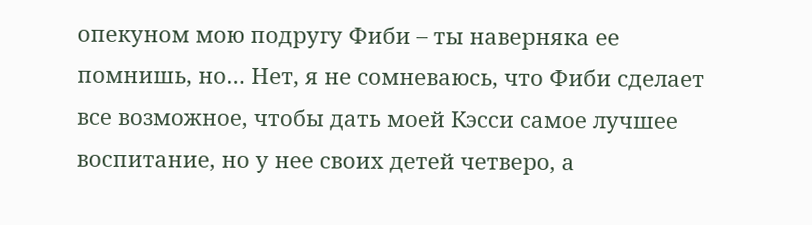опекуном мою подругу Фиби – ты наверняка ее помнишь, но… Нет, я не сомневаюсь, что Фиби сделает все возможное, чтобы дать моей Кэсси самое лучшее воспитание, но у нее своих детей четверо, а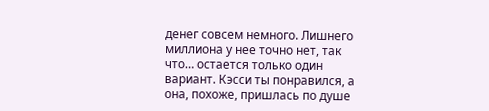денег совсем немного. Лишнего миллиона у нее точно нет, так что… остается только один вариант. Кэсси ты понравился, а она, похоже, пришлась по душе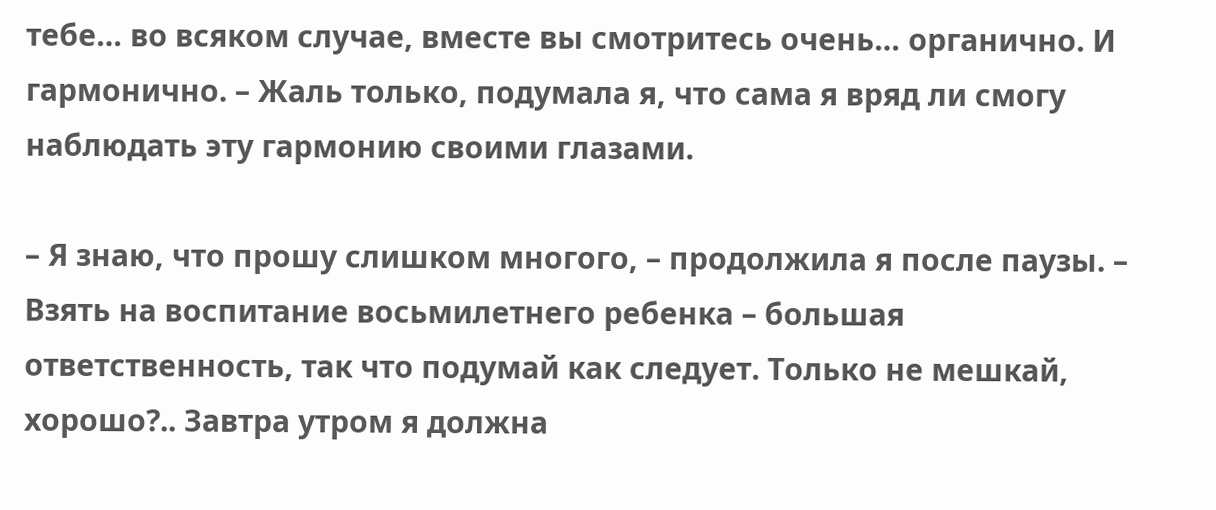тебе… во всяком случае, вместе вы смотритесь очень… органично. И гармонично. – Жаль только, подумала я, что сама я вряд ли смогу наблюдать эту гармонию своими глазами.

– Я знаю, что прошу слишком многого, – продолжила я после паузы. – Взять на воспитание восьмилетнего ребенка – большая ответственность, так что подумай как следует. Только не мешкай, хорошо?.. Завтра утром я должна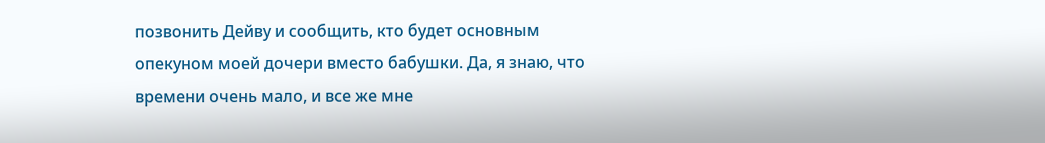позвонить Дейву и сообщить, кто будет основным опекуном моей дочери вместо бабушки. Да, я знаю, что времени очень мало, и все же мне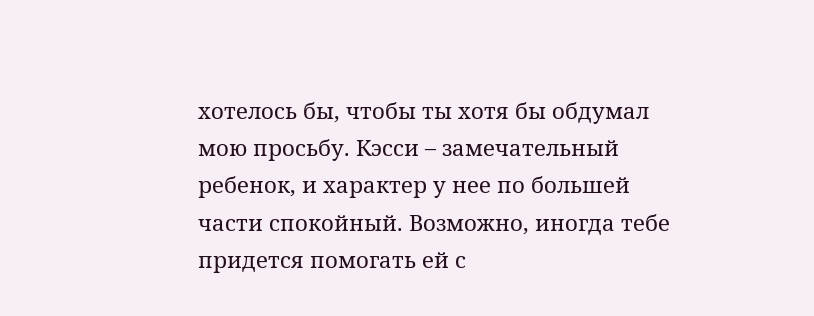хотелось бы, чтобы ты хотя бы обдумал мою просьбу. Кэсси – замечательный ребенок, и характер у нее по большей части спокойный. Возможно, иногда тебе придется помогать ей с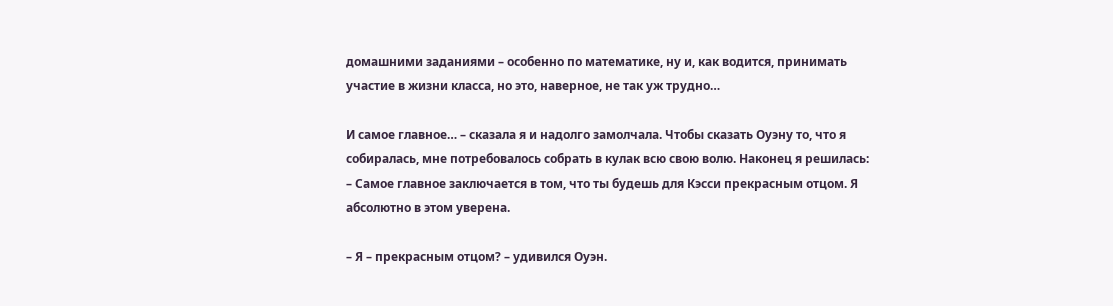домашними заданиями – особенно по математике, ну и, как водится, принимать участие в жизни класса, но это, наверное, не так уж трудно…

И самое главное… – сказала я и надолго замолчала. Чтобы сказать Оуэну то, что я собиралась, мне потребовалось собрать в кулак всю свою волю. Наконец я решилась: – Самое главное заключается в том, что ты будешь для Кэсси прекрасным отцом. Я абсолютно в этом уверена.

– Я – прекрасным отцом? – удивился Оуэн.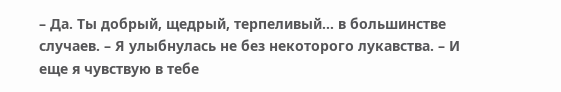– Да. Ты добрый, щедрый, терпеливый… в большинстве случаев. – Я улыбнулась не без некоторого лукавства. – И еще я чувствую в тебе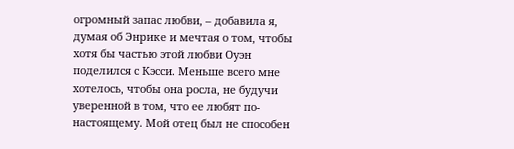огромный запас любви, – добавила я, думая об Энрике и мечтая о том, чтобы хотя бы частью этой любви Оуэн поделился с Кэсси. Меньше всего мне хотелось, чтобы она росла, не будучи уверенной в том, что ее любят по-настоящему. Мой отец был не способен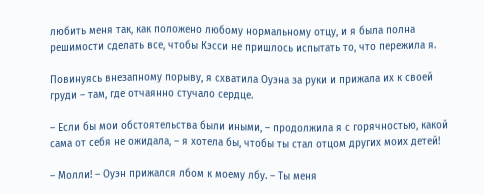любить меня так, как положено любому нормальному отцу, и я была полна решимости сделать все, чтобы Кэсси не пришлось испытать то, что пережила я.

Повинуясь внезапному порыву, я схватила Оуэна за руки и прижала их к своей груди – там, где отчаянно стучало сердце.

– Если бы мои обстоятельства были иными, – продолжила я с горячностью, какой сама от себя не ожидала, – я хотела бы, чтобы ты стал отцом других моих детей!

– Молли! – Оуэн прижался лбом к моему лбу. – Ты меня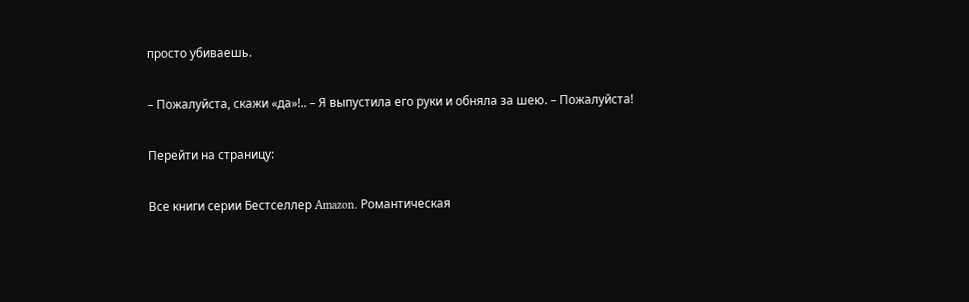просто убиваешь.

– Пожалуйста, скажи «да»!.. – Я выпустила его руки и обняла за шею. – Пожалуйста!

Перейти на страницу:

Все книги серии Бестселлер Amazon. Романтическая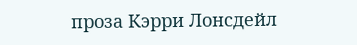проза Кэрри Лонсдейл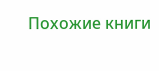Похожие книги